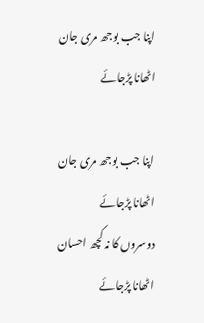اپنا جب بوجھ مری جان اٹھانا پڑجائے

اپنا جب بوجھ مری جان اٹھانا پڑجائے
دوسروں کا نہ کچھ احسان اٹھانا پڑجائے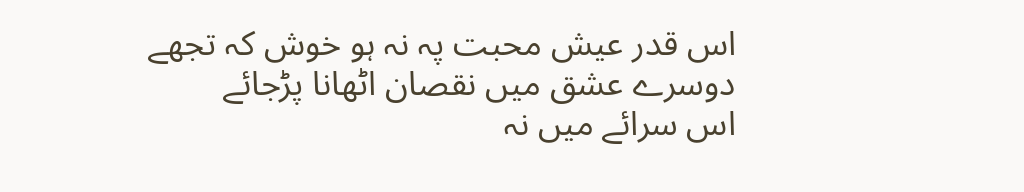اس قدر عیش محبت پہ نہ ہو خوش کہ تجھے
دوسرے عشق میں نقصان اٹھانا پڑجائے
اس سرائے میں نہ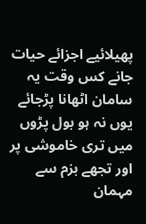پھیلائیے اجزائے حیات
جانے کس وقت یہ سامان اٹھانا پڑجائے
یوں نہ ہو بول پڑوں میں تری خاموشی پر
اور تجھے بزم سے مہمان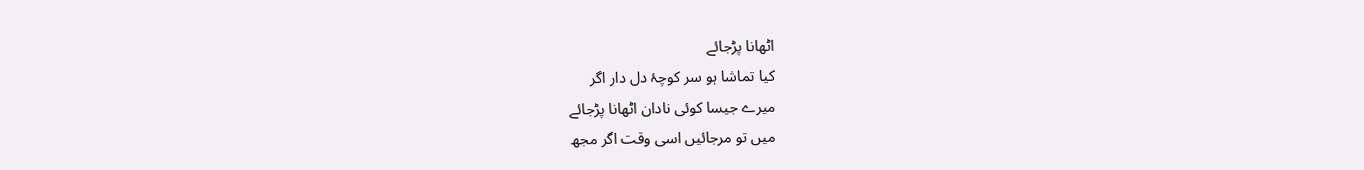اٹھانا پڑجائے
کیا تماشا ہو سر کوچۂ دل دار اگر
میرے جیسا کوئی نادان اٹھانا پڑجائے
میں تو مرجائیں اسی وقت اگر مجھ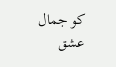کو جمال
عشق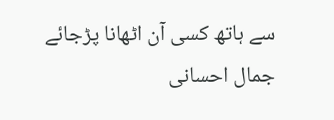سے ہاتھ کسی آن اٹھانا پڑجائے
جمال احسانی